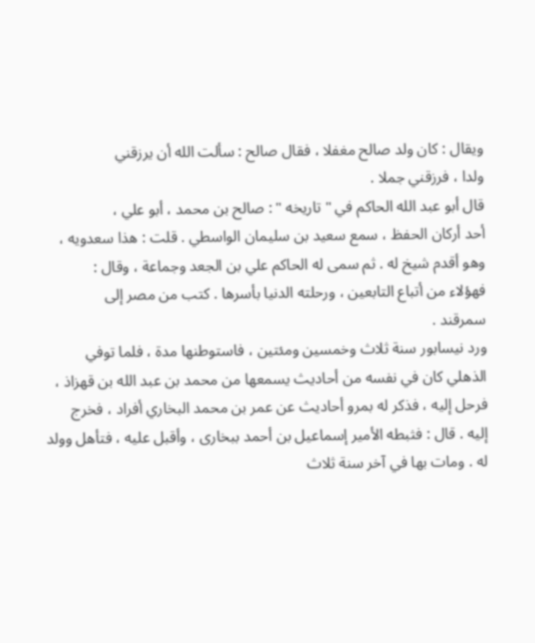ويقال : كان ولد صالح مغفلا ، فقال صالح : سألت الله أن يرزقني
ولدا ، فرزقني جملا .
قال أبو عبد الله الحاكم في " تاريخه " : صالح بن محمد ، أبو علي ،
أحد أركان الحفظ ، سمع سعيد بن سليمان الواسطي . قلت : هذا سعدويه ،
وهو أقدم شيخ له . ثم سمى له الحاكم علي بن الجعد وجماعة ، وقال :
فهؤلاء من أتباع التابعين ، ورحلته الدنيا بأسرها . كتب من مصر إلى
سمرقند .
ورد نيسابور سنة ثلاث وخمسين ومئتين ، فاستوطنها مدة ، فلما توفي
الذهلي كان في نفسه من أحاديث يسمعها من محمد بن عبد الله بن قهزاذ ،
فرحل إليه ، فذكر له بمرو أحاديث عن عمر بن محمد البخاري أفراد ، فخرج
إليه . قال : فثبطه الأمير إسماعيل بن أحمد ببخارى ، وأقبل عليه ، فتأهل وولد
له . ومات بها في آخر سنة ثلاث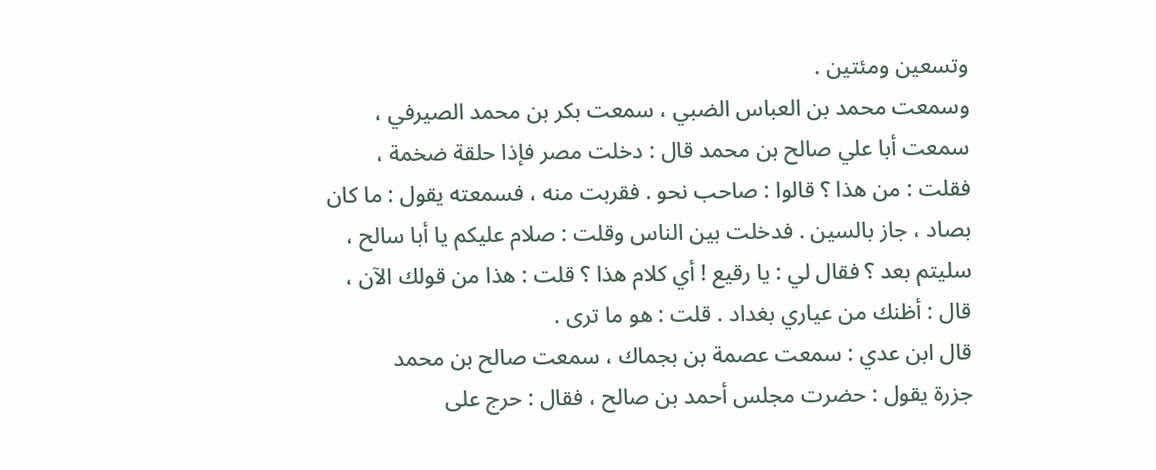وتسعين ومئتين .
وسمعت محمد بن العباس الضبي ، سمعت بكر بن محمد الصيرفي ،
سمعت أبا علي صالح بن محمد قال : دخلت مصر فإذا حلقة ضخمة ،
فقلت : من هذا ؟ قالوا : صاحب نحو . فقربت منه ، فسمعته يقول : ما كان
بصاد ، جاز بالسين . فدخلت بين الناس وقلت : صلام عليكم يا أبا سالح ،
سليتم بعد ؟ فقال لي : يا رقيع ! أي كلام هذا ؟ قلت : هذا من قولك الآن ،
قال : أظنك من عياري بغداد . قلت : هو ما ترى .
قال ابن عدي : سمعت عصمة بن بجماك ، سمعت صالح بن محمد
جزرة يقول : حضرت مجلس أحمد بن صالح ، فقال : حرج على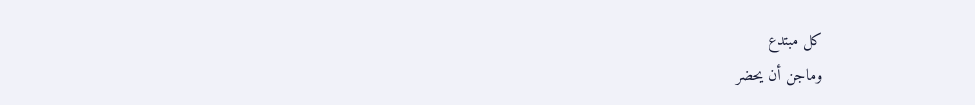كل مبتدع
وماجن أن يحضر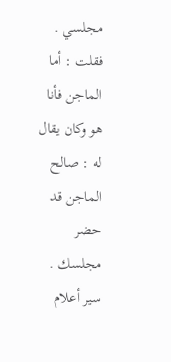مجلسي . فقلت : أما الماجن فأنا هو وكان يقال له : صالح
الماجن قد حضر مجلسك .
سير أعلام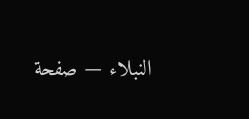النبلاء — صفحة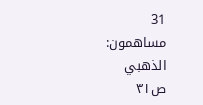31
مساهمون: الذهبي
ص٣١